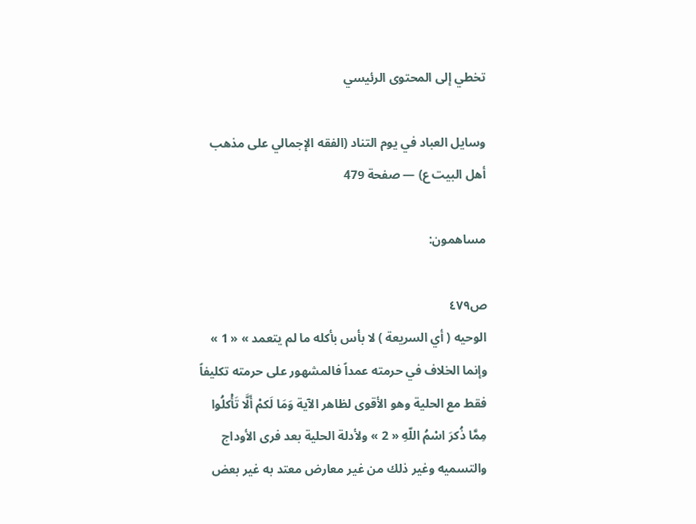تخطي إلى المحتوى الرئيسي

وسايل العباد في يوم التناد (الفقه الإجمالي على مذهب أهل البيت ع) — صفحة 479

مساهمون:

ص٤٧٩
الوحيه ( أي السريعة ) لا بأس بأكله ما لم يتعمد » « 1 » وإنما الخلاف في حرمته عمداً فالمشهور على حرمته تكليفاً فقط مع الحلية وهو الأقوى لظاهر الآية وَمَا لَكمْ أَلَّا تَأْكلُوا مِمَّا ذُكرَ اسْمُ اللّهِ « 2 » ولأدلة الحلية بعد فرى الأوداج والتسميه وغير ذلك من غير معارض معتد به غير بعض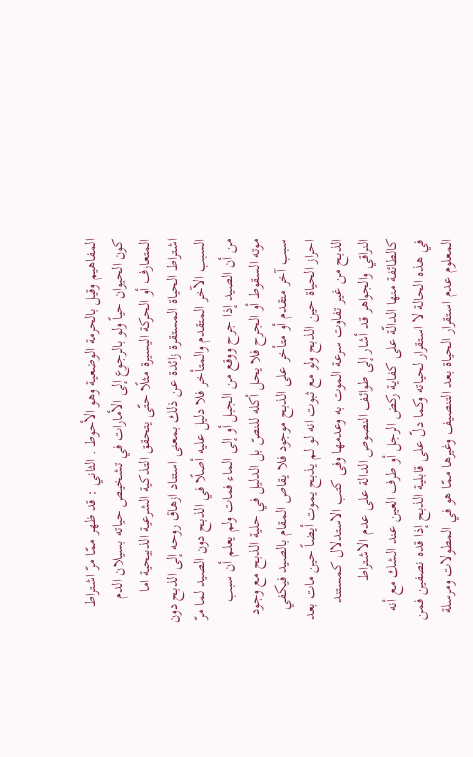المفاهيم وقيل بالحرمة الوضعية وهو الأحوط . الثاني : قد ظهر ممّا مرّ اشتراط كون الحيوان حياً ولو بالرجوع إلى الأمارات في تشخيص حياته بسيلان الدم المتعارف أو الحركة اليسيرة مثلًا حتّى يتحقق التذكية الشرعية الذبيحية اما اشتراط الحياة المستقرة زائدة عن ذلك بمعنى استناد ازهاق روحه إلى الذبح دون السبب الآخر المتقدم والمتأخر فلا دليل عليه أصلًا في الذبح دون الصيد لما مرّ من أن الصيد إذا جرح ووقع من الجبل أو إلى الماء فمات ولم يعلم أن سبب موته السقوط أو الجرح فلا يحل أكله للنصّ بل الدليل في حلية الذبح مع وجود سبب آخر متقدم أو متأخر على الذبح موجود فلا يقاص المقام بالصيد فيكفي احراز الحياة حين الذبح ولو مع ثبوت انه لو لم يذبح يموت أيضاً حين مات بعد الذبح من غير تفاوت سرعة الموت به وعدمها وفى كتب الاستدلال كمستند النراقي والجواهر قد أشار إلى طوائف النصوص الدالة على عدم الاشتراط كالطائفة منها الدالّة على كفاية ركض الرجل أو طرف العين عند الشك مع أنه في هذه الحالة لا استقرار لحياته وكما دلّ على قابلية الذبح إذا قده نصفين فمن المعلوم عدم استقرار الحياة بعد التنصيف وغيرها ممّا هو في المطولات ومرسلة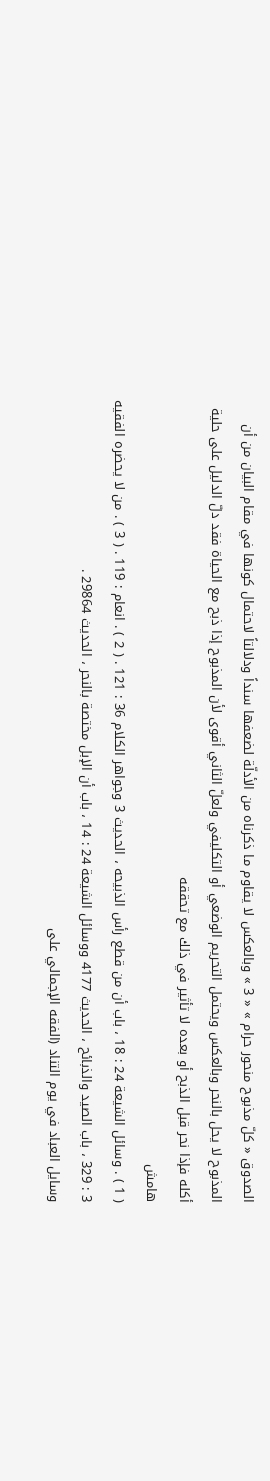الصدوق « كلّ مذبوح منحور حرام » « 3 » وبالعكس لا يقاوم ما ذكرناه من الأدلّة لضعفها سنداً ودلالتاً لاحتمال كونها في مقام البيان من أن المذبوح لا يحل بالنحر وبالعكس ويحتمل التحريم الوضعي أو التكليفي ولعلّ الثاني أقوى لأن المذبوح إذا ذبح مع الحياة فقد دلّ الدليل على حلية أكله فإذا نحر قبل الذبح أو بعده لا تأثير في ذلك مع تحققه
هامش
( 1 ) . وسائل الشيعة 24 : 18 ، باب أن من قطع رأس الذبيحه ، الحديث 3 وجواهر الكلام 36 : 121 . ( 2 ) . انعام : 119 . ( 3 ) . من لا يحضره الفقيه 3 : 329 ، باب الصيد والذبائح ، الحديث 4177 ووسائل الشيعة 24 : 14 ، باب أن الإبل مختصة بالنحر ، الحديث 29864 .
وسايل العباد في يوم التناد (الفقه الإجمالي على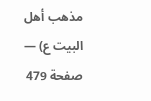مذهب أهل البيت ع) — صفحة 479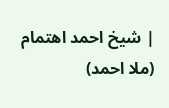| شيخ احمد اهتمام (ملا احمد)